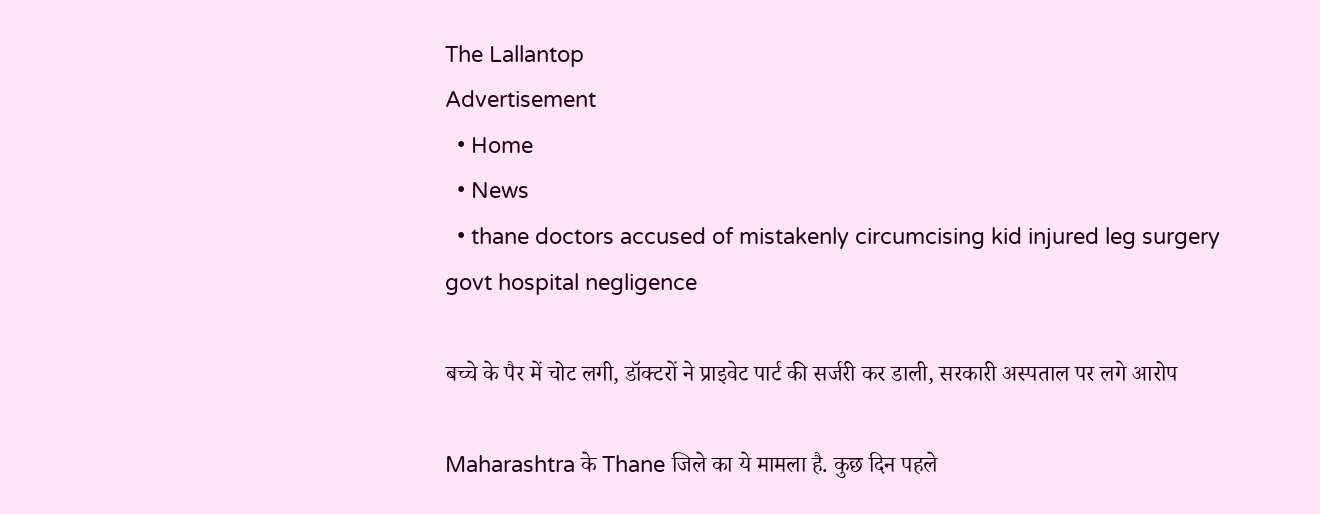The Lallantop
Advertisement
  • Home
  • News
  • thane doctors accused of mistakenly circumcising kid injured leg surgery govt hospital negligence

बच्चे के पैर में चोट लगी, डॉक्टरों ने प्राइवेट पार्ट की सर्जरी कर डाली, सरकारी अस्पताल पर लगे आरोप

Maharashtra के Thane जिले का ये मामला है. कुछ दिन पहले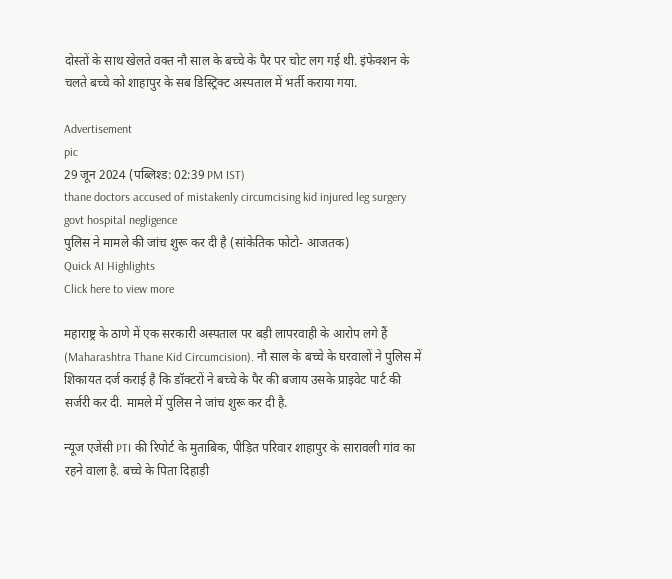दोस्तों के साथ खेलते वक्त नौ साल के बच्चे के पैर पर चोट लग गई थी. इंफेक्शन के चलते बच्चे को शाहापुर के सब डिस्ट्रिक्ट अस्पताल में भर्ती कराया गया.

Advertisement
pic
29 जून 2024 (पब्लिश्ड: 02:39 PM IST)
thane doctors accused of mistakenly circumcising kid injured leg surgery govt hospital negligence
पुलिस ने मामले की जांच शुरू कर दी है (सांकेतिक फोटो- आजतक)
Quick AI Highlights
Click here to view more

महाराष्ट्र के ठाणे में एक सरकारी अस्पताल पर बड़ी लापरवाही के आरोप लगे हैं (Maharashtra Thane Kid Circumcision). नौ साल के बच्चे के घरवालों ने पुलिस में शिकायत दर्ज कराई है कि डॉक्टरों ने बच्चे के पैर की बजाय उसके प्राइवेट पार्ट की सर्जरी कर दी. मामले में पुलिस ने जांच शुरू कर दी है.

न्यूज एजेंसी PTI की रिपोर्ट के मुताबिक, पीड़ित परिवार शाहापुर के सारावली गांव का रहने वाला है. बच्चे के पिता दिहाड़ी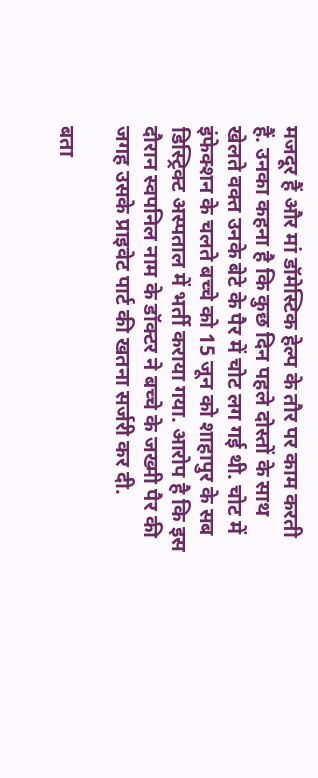मजदूर हैं और मां डॉमेस्टिक हेल्प के तौर पर काम करती हैं. उनका कहना है कि कुछ दिन पहले दोस्तों के साथ खेलते वक्त उनके बेटे के पैर में चोट लग गई थी. चोट में इंफेक्शन के चलते बच्चे को 15 जून को शाहापुर के सब डिस्ट्रिक्ट अस्पताल में भर्ती कराया गया. आरोप है कि इस दौरान स्वपनिल नाम के डॉक्टर ने बच्चे के जख्मी पैर की जगह उसके प्राइवेट पार्ट की खतना सर्जरी कर दी.

बता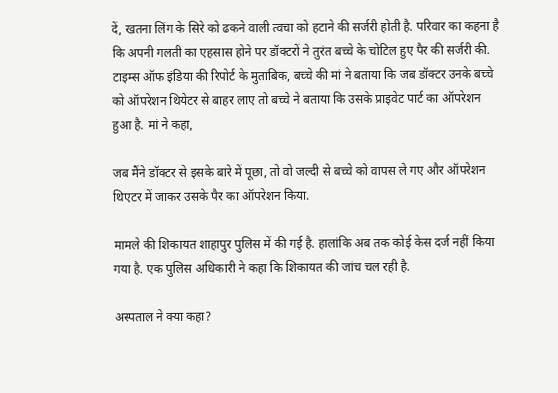दें, खतना लिंग के सिरे को ढकने वाली त्वचा को हटाने की सर्जरी होती है. परिवार का कहना है कि अपनी गलती का एहसास होने पर डॉक्टरों ने तुरंत बच्चे के चोटिल हुए पैर की सर्जरी की. टाइम्स ऑफ इंडिया की रिपोर्ट के मुताबिक, बच्चे की मां ने बताया कि जब डॉक्टर उनके बच्चे को ऑपरेशन थियेटर से बाहर लाए तो बच्चे ने बताया कि उसके प्राइवेट पार्ट का ऑपरेशन हुआ है. मां ने कहा,

जब मैंने डॉक्टर से इसके बारे में पूछा, तो वो जल्दी से बच्चे को वापस ले गए और ऑपरेशन थिएटर में जाकर उसके पैर का ऑपरेशन किया.

मामले की शिकायत शाहापुर पुलिस में की गई है. हालांकि अब तक कोई केस दर्ज नहीं किया गया है. एक पुलिस अधिकारी ने कहा कि शिकायत की जांच चल रही है.

अस्पताल ने क्या कहा?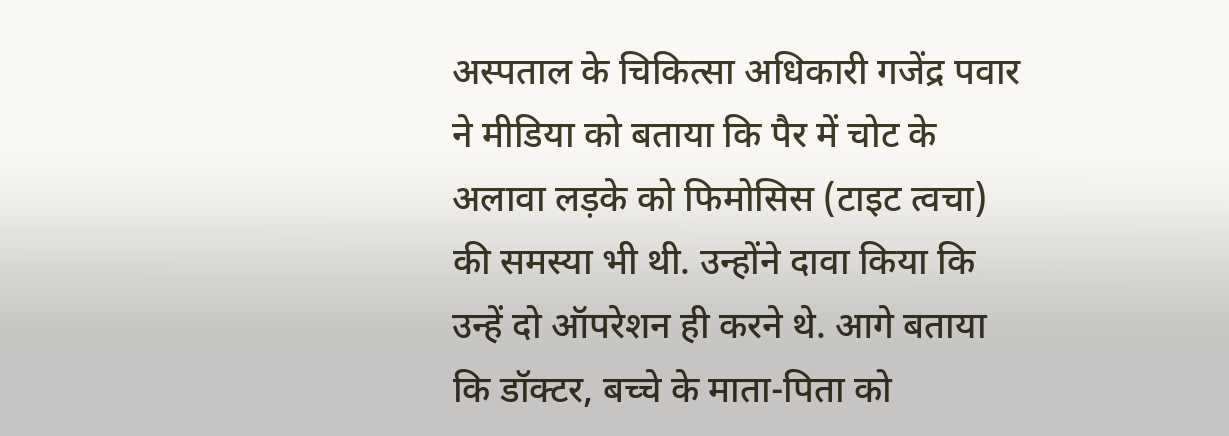अस्पताल के चिकित्सा अधिकारी गजेंद्र पवार ने मीडिया को बताया कि पैर में चोट के अलावा लड़के को फिमोसिस (टाइट त्वचा) की समस्या भी थी. उन्होंने दावा किया कि उन्हें दो ऑपरेशन ही करने थे. आगे बताया कि डॉक्टर, बच्चे के माता-पिता को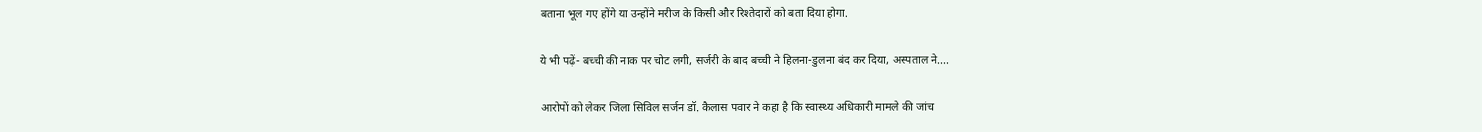बताना भूल गए होंगे या उन्होंने मरीज के किसी और रिश्तेदारों को बता दिया होगा.

ये भी पढ़ें- बच्ची की नाक पर चोट लगी, सर्जरी के बाद बच्ची ने हिलना-डुलना बंद कर दिया, अस्पताल ने....

आरोपों को लेकर जिला सिविल सर्जन डॉ. कैलास पवार ने कहा है कि स्वास्थ्य अधिकारी मामले की जांच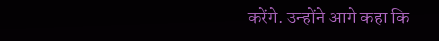करेंगे. उन्होंने आगे कहा कि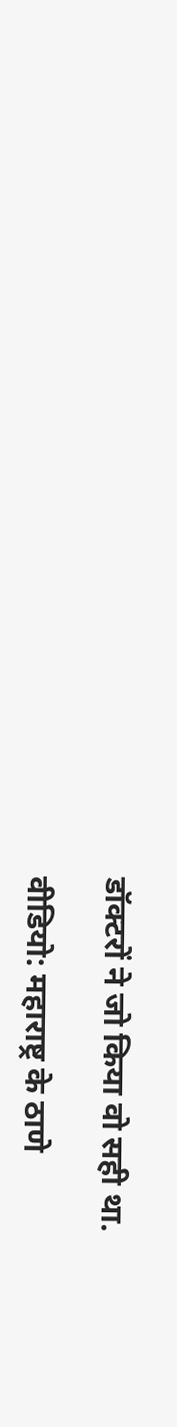डॉक्टरों ने जो किया वो सही था.

वीडियो: महाराष्ट्र के ठाणे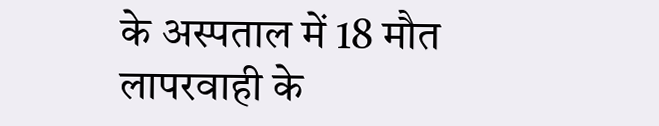के अस्पताल में 18 मौत लापरवाही के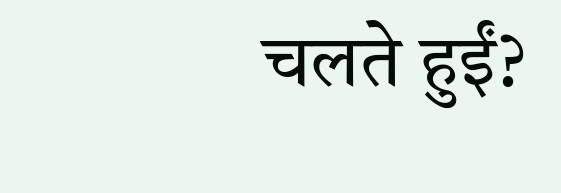चलते हुईं?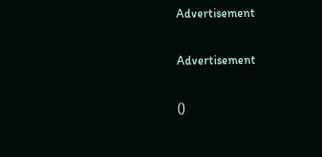Advertisement

Advertisement

()